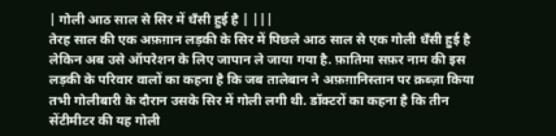| गोली आठ साल से सिर में धँसी हुई है | |||
तेरह साल की एक अफ़ग़ान लड़की के सिर में पिछले आठ साल से एक गोली धँसी हुई है लेकिन अब उसे ऑपरेशन के लिए जापान ले जाया गया है. फ़ातिमा सफ़र नाम की इस लड़की के परिवार वालों का कहना है कि जब तालेबान ने अफ़ग़ानिस्तान पर क़ब्ज़ा किया तभी गोलीबारी के दौरान उसके सिर में गोली लगी थी. डॉक्टरों का कहना है कि तीन सेंटीमीटर की यह गोली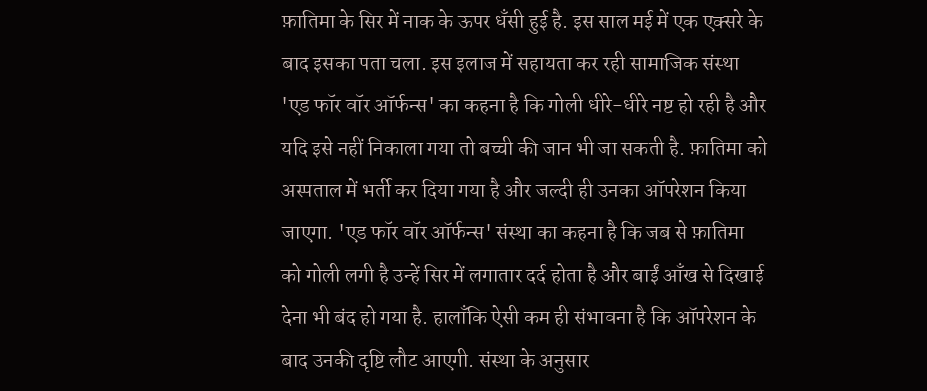फ़ातिमा के सिर में नाक के ऊपर धँसी हुई है. इस साल मई में एक एक्सरे के बाद इसका पता चला. इस इलाज में सहायता कर रही सामाजिक संस्था 'एड फॉर वॉर ऑर्फन्स' का कहना है कि गोली धीरे-धीरे नष्ट हो रही है और यदि इसे नहीं निकाला गया तो बच्ची की जान भी जा सकती है. फ़ातिमा को अस्पताल में भर्ती कर दिया गया है और जल्दी ही उनका ऑपरेशन किया जाएगा. 'एड फॉर वॉर ऑर्फन्स' संस्था का कहना है कि जब से फ़ातिमा को गोली लगी है उन्हें सिर में लगातार दर्द होता है और बाईं आँख से दिखाई देना भी बंद हो गया है. हालाँकि ऐसी कम ही संभावना है कि ऑपरेशन के बाद उनकी दृष्टि लौट आएगी. संस्था के अनुसार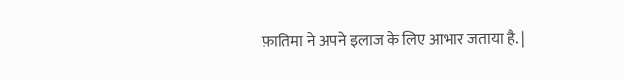फ़ातिमा ने अपने इलाज के लिए आभार जताया है. |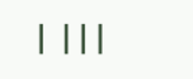| |||